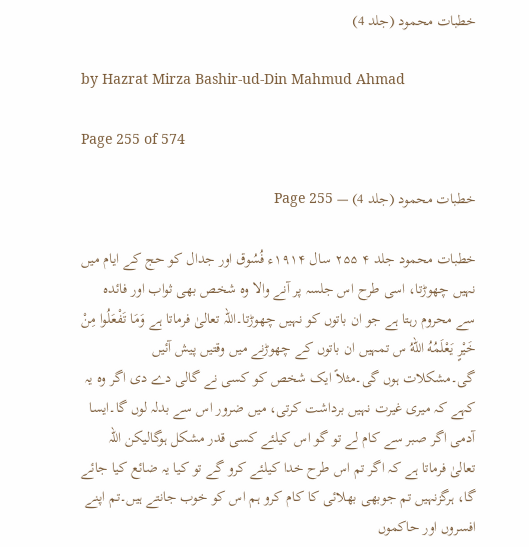خطبات محمود (جلد 4)

by Hazrat Mirza Bashir-ud-Din Mahmud Ahmad

Page 255 of 574

خطبات محمود (جلد 4) — Page 255

خطبات محمود جلد ۴ ۲۵۵ سال ۱۹۱۴ء فُسُوق اور جدال کو حج کے ایام میں نہیں چھوڑتا، اسی طرح اس جلسہ پر آنے والا وہ شخص بھی ثواب اور فائدہ سے محروم رہتا ہے جو ان باتوں کو نہیں چھوڑتا۔اللہ تعالیٰ فرماتا ہے وَمَا تَفْعَلُوا مِنْ خَيْرٍ يَعْلَمُهُ اللهُ س تمہیں ان باتوں کے چھوڑنے میں وقتیں پیش آئیں گی۔مشکلات ہوں گی۔مثلاً ایک شخص کو کسی نے گالی دے دی اگر وہ یہ کہے کہ میری غیرت نہیں برداشت کرتی، میں ضرور اس سے بدلہ لوں گا۔ایسا آدمی اگر صبر سے کام لے تو گو اس کیلئے کسی قدر مشکل ہوگالیکن اللہ تعالیٰ فرماتا ہے کہ اگر تم اس طرح خدا کیلئے کرو گے تو کیا یہ ضائع کیا جائے گا، ہرگزنہیں تم جوبھی بھلائی کا کام کرو ہم اس کو خوب جانتے ہیں۔تم اپنے افسروں اور حاکموں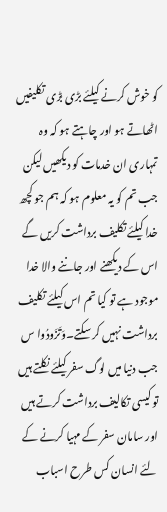کو خوش کرنے کیلئے بڑی بڑی تکلیفیں اٹھاتے ہو اور چاہتے ہو کہ وہ تمہاری ان خدمات کو دیکھیں لیکن جب تم کو یہ معلوم ہو کہ ہم جو کچھ خدا کیلئے تکلیف برداشت کریں گے اس کے دیکھنے اور جاننے والا خدا موجود ہے تو کیا تم اس کیلئے تکلیف برداشت نہیں کر سکتے۔وَتَزَودُوا س جب دنیا میں لوگ سفر کیلئے نکلتے ہیں تو کیسی تکالیف برداشت کرتے ہیں اور سامان سفر کے مہیا کرنے کے لئے انسان کس طرح اسباب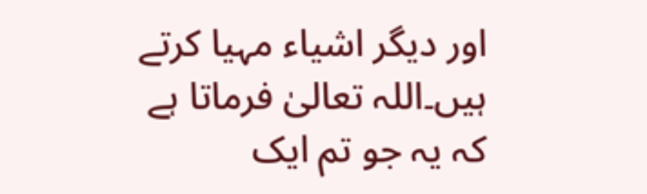اور دیگر اشیاء مہیا کرتے ہیں۔اللہ تعالیٰ فرماتا ہے کہ یہ جو تم ایک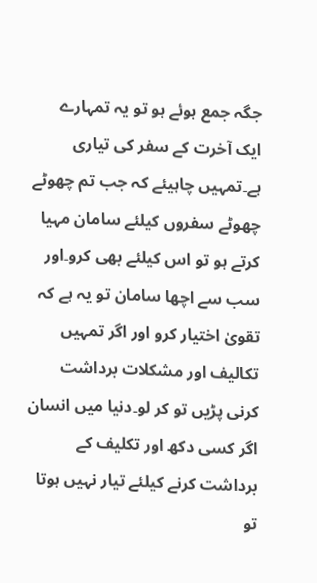جگہ جمع ہوئے ہو تو یہ تمہارے ایک آخرت کے سفر کی تیاری ہے۔تمہیں چاہیئے کہ جب تم چھوٹے چھوٹے سفروں کیلئے سامان مہیا کرتے ہو تو اس کیلئے بھی کرو۔اور سب سے اچھا سامان تو یہ ہے کہ تقویٰ اختیار کرو اور اگر تمہیں تکالیف اور مشکلات برداشت کرنی پڑیں تو کر لو۔دنیا میں انسان اگر کسی دکھ اور تکلیف کے برداشت کرنے کیلئے تیار نہیں ہوتا تو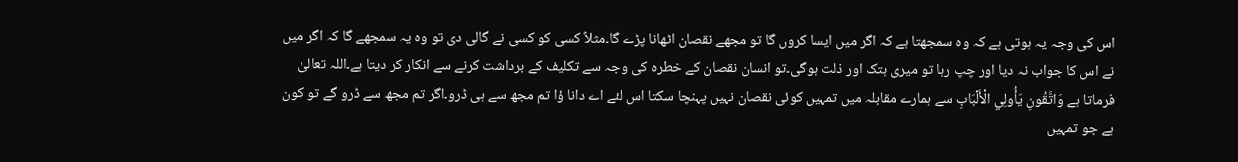اس کی وجہ یہ ہوتی ہے کہ وہ سمجھتا ہے کہ اگر میں ایسا کروں گا تو مجھے نقصان اٹھانا پڑے گا۔مثلاً کسی کو کسی نے گالی دی تو وہ یہ سمجھے گا کہ اگر میں نے اس کا جواب نہ دیا اور چپ رہا تو میری ہتک اور ذلت ہوگی۔تو انسان نقصان کے خطرہ کی وجہ سے تکلیف کے برداشت کرنے سے انکار کر دیتا ہے۔اللہ تعالیٰ فرماتا ہے وَاتَّقُونِ يَأُولِي الْأَلْبَابِ سے ہمارے مقابلہ میں تمہیں کوئی نقصان نہیں پہنچا سکتا اس لئے اے دانا ؤا تم مجھ سے ہی ڈرو۔اگر تم مجھ سے ڈرو گے تو کون ہے جو تمہیں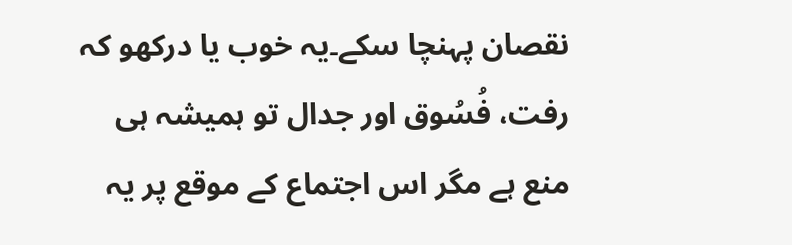نقصان پہنچا سکے۔یہ خوب یا درکھو کہ رفت، فُسُوق اور جدال تو ہمیشہ ہی منع ہے مگر اس اجتماع کے موقع پر یہ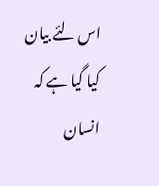اس لئے بیان کیا گیا ہے کہ انسان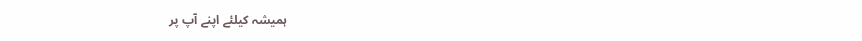ہمیشہ کیلئے اپنے آپ پر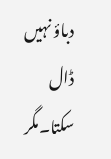دباؤ نہیں ڈال سکتا۔مگر